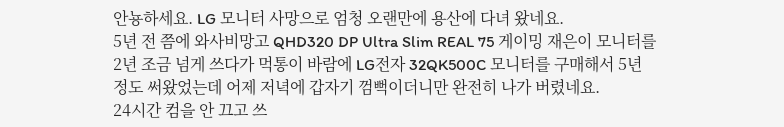안뇽하세요. LG 모니터 사망으로 엄청 오랜만에 용산에 다녀 왔네요.
5년 전 쯤에 와사비망고 QHD320 DP Ultra Slim REAL 75 게이밍 재은이 모니터를
2년 조금 넘게 쓰다가 먹통이 바람에 LG전자 32QK500C 모니터를 구매해서 5년
정도 써왔었는데 어제 저녁에 갑자기 껌뻑이더니만 완전히 나가 버렸네요.
24시간 컴을 안 끄고 쓰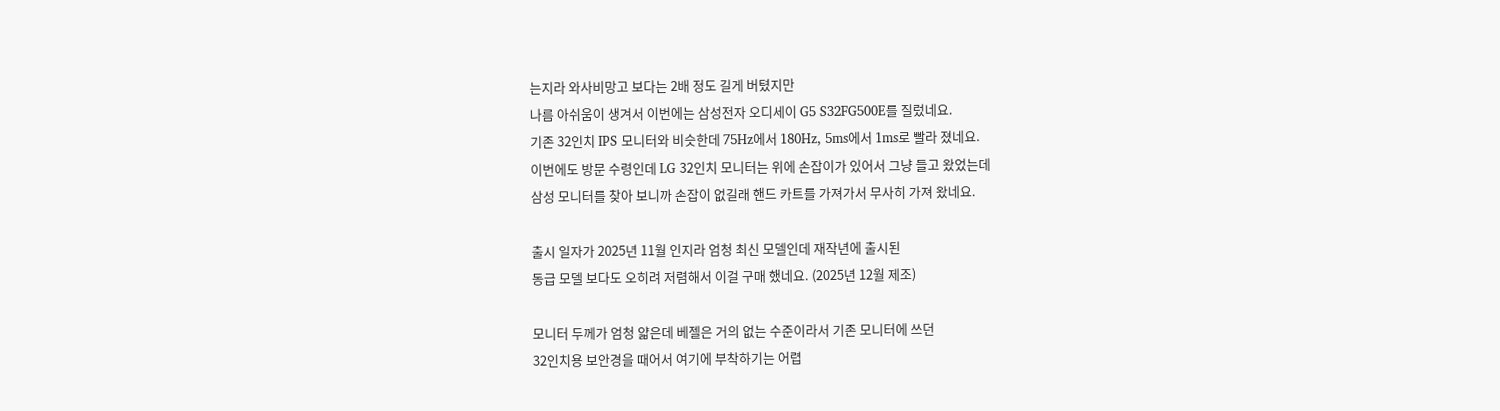는지라 와사비망고 보다는 2배 정도 길게 버텼지만
나름 아쉬움이 생겨서 이번에는 삼성전자 오디세이 G5 S32FG500E를 질렀네요.
기존 32인치 IPS 모니터와 비슷한데 75Hz에서 180Hz, 5ms에서 1ms로 빨라 졌네요.
이번에도 방문 수령인데 LG 32인치 모니터는 위에 손잡이가 있어서 그냥 들고 왔었는데
삼성 모니터를 찾아 보니까 손잡이 없길래 핸드 카트를 가져가서 무사히 가져 왔네요.

출시 일자가 2025년 11월 인지라 엄청 최신 모델인데 재작년에 출시된
동급 모델 보다도 오히려 저렴해서 이걸 구매 했네요. (2025년 12월 제조)

모니터 두께가 엄청 얇은데 베젤은 거의 없는 수준이라서 기존 모니터에 쓰던
32인치용 보안경을 때어서 여기에 부착하기는 어렵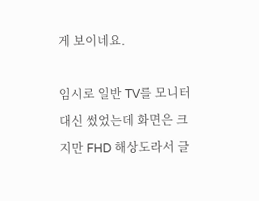게 보이네요.

임시로 일반 TV를 모니터 대신 썼었는데 화면은 크지만 FHD 해상도라서 글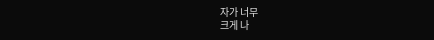자가 너무
크게 나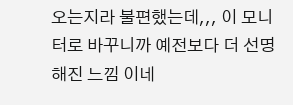오는지라 불편했는데,,, 이 모니터로 바꾸니까 예전보다 더 선명해진 느낌 이네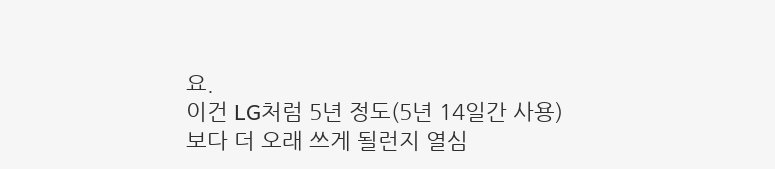요.
이건 LG처럼 5년 정도(5년 14일간 사용) 보다 더 오래 쓰게 될런지 열심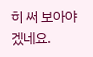히 써 보아야 겠네요.